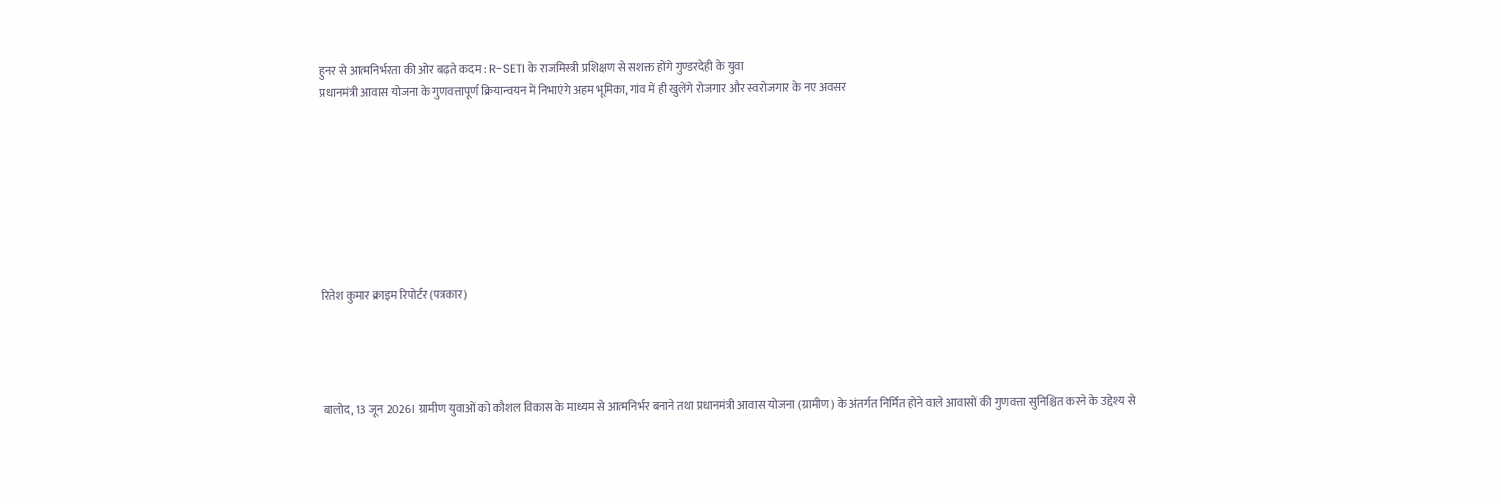हुनर से आत्मनिर्भरता की ओर बढ़ते कदम : R-SETI के राजमिस्त्री प्रशिक्षण से सशक्त होंगे गुण्डरदेही के युवा
प्रधानमंत्री आवास योजना के गुणवत्तापूर्ण क्रियान्वयन में निभाएंगे अहम भूमिका, गांव में ही खुलेंगे रोजगार और स्वरोजगार के नए अवसर








रितेश कुमार क्राइम रिपोर्टर (पत्रकार)




बालोद, 13 जून 2026। ग्रामीण युवाओं को कौशल विकास के माध्यम से आत्मनिर्भर बनाने तथा प्रधानमंत्री आवास योजना (ग्रामीण) के अंतर्गत निर्मित होने वाले आवासों की गुणवत्ता सुनिश्चित करने के उद्देश्य से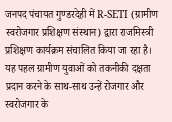जनपद पंचायत गुण्डरदेही में R-SETI (ग्रामीण स्वरोजगार प्रशिक्षण संस्थान) द्वारा राजमिस्त्री प्रशिक्षण कार्यक्रम संचालित किया जा रहा है। यह पहल ग्रामीण युवाओं को तकनीकी दक्षता प्रदान करने के साथ-साथ उन्हें रोजगार और स्वरोजगार के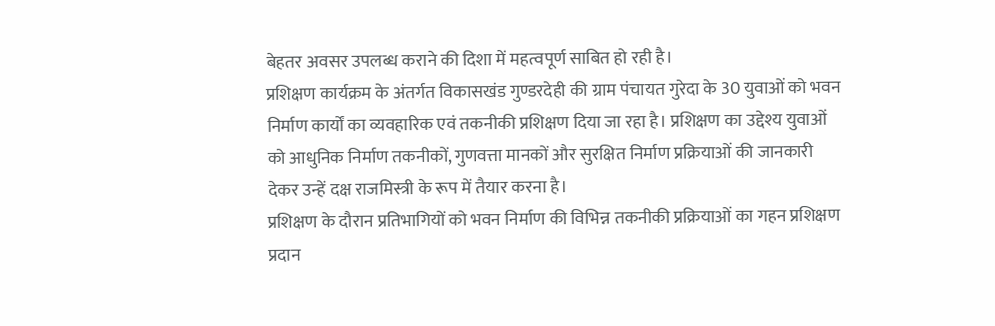बेहतर अवसर उपलब्ध कराने की दिशा में महत्वपूर्ण साबित हो रही है।
प्रशिक्षण कार्यक्रम के अंतर्गत विकासखंड गुण्डरदेही की ग्राम पंचायत गुरेदा के 30 युवाओं को भवन निर्माण कार्यों का व्यवहारिक एवं तकनीकी प्रशिक्षण दिया जा रहा है। प्रशिक्षण का उद्देश्य युवाओं को आधुनिक निर्माण तकनीकों, गुणवत्ता मानकों और सुरक्षित निर्माण प्रक्रियाओं की जानकारी देकर उन्हें दक्ष राजमिस्त्री के रूप में तैयार करना है।
प्रशिक्षण के दौरान प्रतिभागियों को भवन निर्माण की विभिन्न तकनीकी प्रक्रियाओं का गहन प्रशिक्षण प्रदान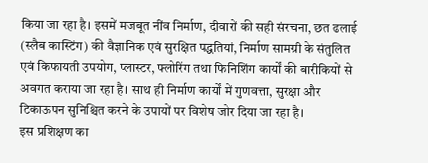किया जा रहा है। इसमें मजबूत नींव निर्माण, दीवारों की सही संरचना, छत ढलाई (स्लैब कास्टिंग) की वैज्ञानिक एवं सुरक्षित पद्धतियां, निर्माण सामग्री के संतुलित एवं किफायती उपयोग, प्लास्टर, फ्लोरिंग तथा फिनिशिंग कार्यों की बारीकियों से अवगत कराया जा रहा है। साथ ही निर्माण कार्यों में गुणवत्ता, सुरक्षा और टिकाऊपन सुनिश्चित करने के उपायों पर विशेष जोर दिया जा रहा है।
इस प्रशिक्षण का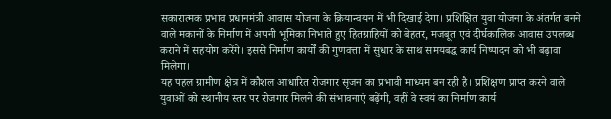सकारात्मक प्रभाव प्रधानमंत्री आवास योजना के क्रियान्वयन में भी दिखाई देगा। प्रशिक्षित युवा योजना के अंतर्गत बनने वाले मकानों के निर्माण में अपनी भूमिका निभाते हुए हितग्राहियों को बेहतर, मजबूत एवं दीर्घकालिक आवास उपलब्ध कराने में सहयोग करेंगे। इससे निर्माण कार्यों की गुणवत्ता में सुधार के साथ समयबद्ध कार्य निष्पादन को भी बढ़ावा मिलेगा।
यह पहल ग्रामीण क्षेत्र में कौशल आधारित रोजगार सृजन का प्रभावी माध्यम बन रही है। प्रशिक्षण प्राप्त करने वाले युवाओं को स्थानीय स्तर पर रोजगार मिलने की संभावनाएं बढ़ेंगी, वहीं वे स्वयं का निर्माण कार्य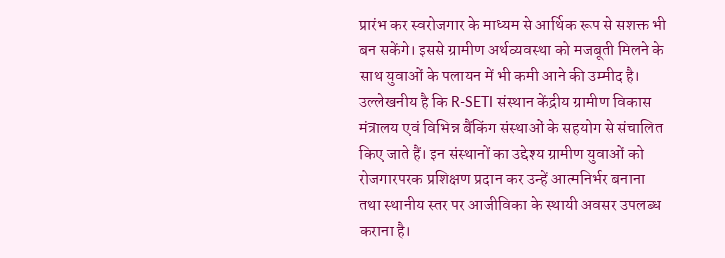प्रारंभ कर स्वरोजगार के माध्यम से आर्थिक रूप से सशक्त भी बन सकेंगे। इससे ग्रामीण अर्थव्यवस्था को मजबूती मिलने के साथ युवाओं के पलायन में भी कमी आने की उम्मीद है।
उल्लेखनीय है कि R-SETI संस्थान केंद्रीय ग्रामीण विकास मंत्रालय एवं विभिन्न बैंकिंग संस्थाओं के सहयोग से संचालित किए जाते हैं। इन संस्थानों का उद्देश्य ग्रामीण युवाओं को रोजगारपरक प्रशिक्षण प्रदान कर उन्हें आत्मनिर्भर बनाना तथा स्थानीय स्तर पर आजीविका के स्थायी अवसर उपलब्ध कराना है।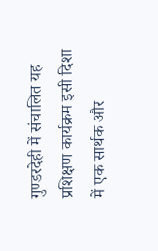गुण्डरदेही में संचालित यह प्रशिक्षण कार्यक्रम इसी दिशा में एक सार्थक और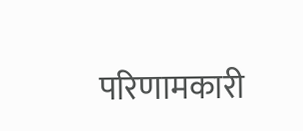परिणामकारी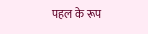पहल के रूप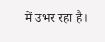में उभर रहा है।